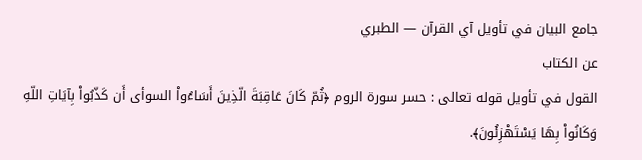جامع البيان في تأويل آي القرآن — الطبري
عن الكتاب
القول في تأويل قوله تعالى : حسر سورة الروم ﴿ثُمّ كَانَ عَاقِبَةَ الّذِينَ أَسَاءُواْ السوأى أَن كَذّبُواْ بِآيَاتِ اللّهِ وَكَانُواْ بِهَا يَسْتَهْزِئُونَ﴾.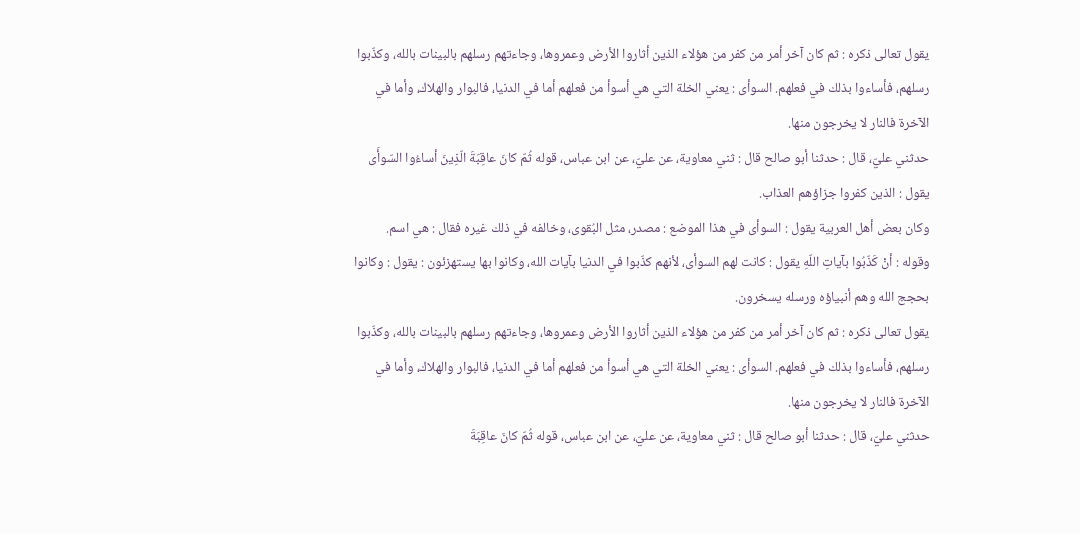يقول تعالى ذكره : ثم كان آخر أمر من كفر من هؤلاء الذين أثاروا الأرض وعمروها، وجاءتهم رسلهم بالبينات بالله، وكذّبوا رسلهم، فأساءوا بذلك في فعلهم. السوأى : يعني الخلة التي هي أسوأ من فعلهم أما في الدنيا، فالبوار والهلاك، وأما في الآخرة فالنار لا يخرجون منها.
حدثني عليّ، قال : حدثنا أبو صالح قال : ثني معاوية، عن عليّ، عن ابن عباس، قوله ثُمّ كانَ عاقِبَةَ الّذِينَ أساءُوا السّوأَى يقول : الذين كفروا جزاؤهم العذاب.
وكان بعض أهل العربية يقول : السوأى في هذا الموضع : مصدر، مثل البُقوى، وخالفه في ذلك غيره فقال : هي اسم.
وقوله : أنْ كَذّبُوا بآياتِ اللّهِ يقول : كانت لهم السوأى، لأنهم كذّبوا في الدنيا بآيات الله، وكانوا بها يستهزئون : يقول : وكانوا بحجج الله وهم أنبياؤه ورسله يسخرون.
يقول تعالى ذكره : ثم كان آخر أمر من كفر من هؤلاء الذين أثاروا الأرض وعمروها، وجاءتهم رسلهم بالبينات بالله، وكذّبوا رسلهم، فأساءوا بذلك في فعلهم. السوأى : يعني الخلة التي هي أسوأ من فعلهم أما في الدنيا، فالبوار والهلاك، وأما في الآخرة فالنار لا يخرجون منها.
حدثني عليّ، قال : حدثنا أبو صالح قال : ثني معاوية، عن عليّ، عن ابن عباس، قوله ثُمّ كانَ عاقِبَةَ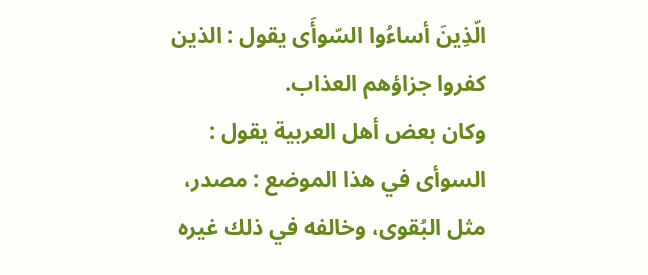الّذِينَ أساءُوا السّوأَى يقول : الذين كفروا جزاؤهم العذاب.
وكان بعض أهل العربية يقول : السوأى في هذا الموضع : مصدر، مثل البُقوى، وخالفه في ذلك غيره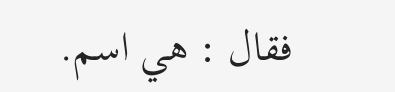فقال : هي اسم.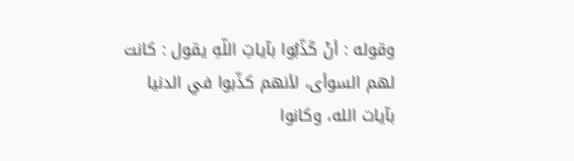وقوله : أنْ كَذّبُوا بآياتِ اللّهِ يقول : كانت لهم السوأى، لأنهم كذّبوا في الدنيا بآيات الله، وكانوا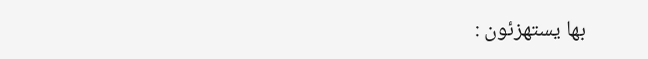بها يستهزئون :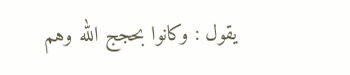يقول : وكانوا بحجج الله وهم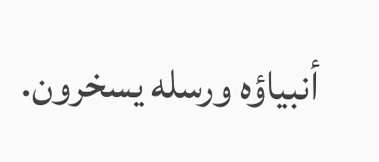أنبياؤه ورسله يسخرون.